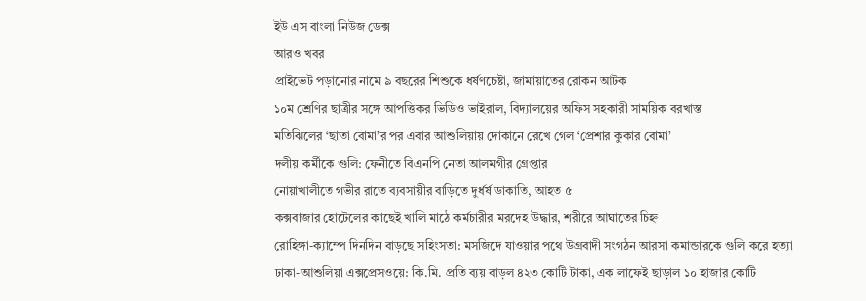ইউ এস বাংলা নিউজ ডেক্স
আরও খবর
প্রাইভেট পড়ানোর নামে ৯ বছরের শিশুকে ধর্ষণচেষ্টা, জামায়াতের রোকন আটক
১০ম শ্রেণির ছাত্রীর সঙ্গে আপত্তিকর ভিডিও ভাইরাল, বিদ্যালয়ের অফিস সহকারী সাময়িক বরখাস্ত
মতিঝিলের ‘ছাতা বোমা’র পর এবার আশুলিয়ায় দোকানে রেখে গেল ‘প্রেশার কুকার বোমা’
দলীয় কর্মীকে গুলি: ফেনীতে বিএনপি নেতা আলমগীর গ্রেপ্তার
নোয়াখালীতে গভীর রাতে ব্যবসায়ীর বাড়িতে দুর্ধর্ষ ডাকাতি, আহত ৫
কক্সবাজার হোটেলের কাছেই খালি মাঠে কর্মচারীর মরদেহ উদ্ধার, শরীরে আঘাতের চিহ্ন
রোহিঙ্গা-ক্যাম্পে দিনদিন বাড়ছে সহিংসতা: মসজিদে যাওয়ার পথে উগ্রবাদী সংগঠন আরসা কমান্ডারকে গুলি করে হত্যা
ঢাকা-আশুলিয়া এক্সপ্রেসওয়ে: কি.মি. প্রতি ব্যয় বাড়ল ৪২৩ কোটি টাকা, এক লাফেই ছাড়াল ১০ হাজার কোটি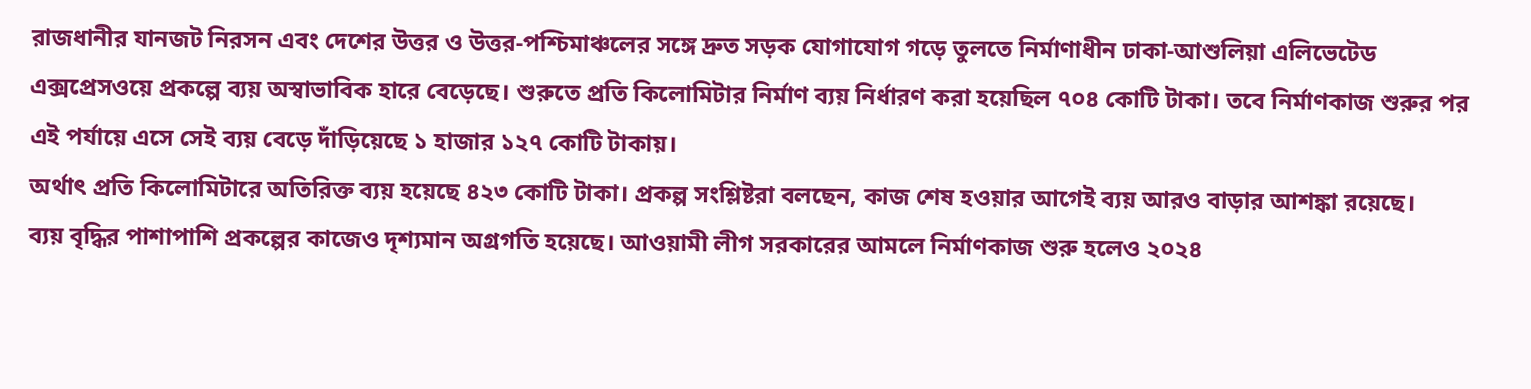রাজধানীর যানজট নিরসন এবং দেশের উত্তর ও উত্তর-পশ্চিমাঞ্চলের সঙ্গে দ্রুত সড়ক যোগাযোগ গড়ে তুলতে নির্মাণাধীন ঢাকা-আশুলিয়া এলিভেটেড এক্সপ্রেসওয়ে প্রকল্পে ব্যয় অস্বাভাবিক হারে বেড়েছে। শুরুতে প্রতি কিলোমিটার নির্মাণ ব্যয় নির্ধারণ করা হয়েছিল ৭০৪ কোটি টাকা। তবে নির্মাণকাজ শুরুর পর এই পর্যায়ে এসে সেই ব্যয় বেড়ে দাঁড়িয়েছে ১ হাজার ১২৭ কোটি টাকায়।
অর্থাৎ প্রতি কিলোমিটারে অতিরিক্ত ব্যয় হয়েছে ৪২৩ কোটি টাকা। প্রকল্প সংশ্লিষ্টরা বলছেন, কাজ শেষ হওয়ার আগেই ব্যয় আরও বাড়ার আশঙ্কা রয়েছে।
ব্যয় বৃদ্ধির পাশাপাশি প্রকল্পের কাজেও দৃশ্যমান অগ্রগতি হয়েছে। আওয়ামী লীগ সরকারের আমলে নির্মাণকাজ শুরু হলেও ২০২৪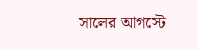সালের আগস্টে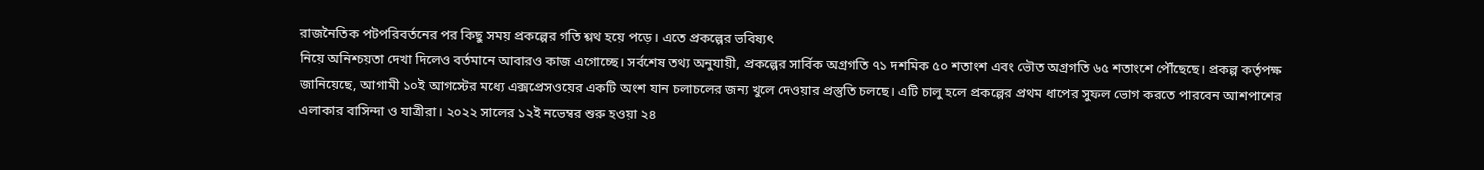রাজনৈতিক পটপরিবর্তনের পর কিছু সময় প্রকল্পের গতি শ্লথ হয়ে পড়ে। এতে প্রকল্পের ভবিষ্যৎ
নিয়ে অনিশ্চয়তা দেখা দিলেও বর্তমানে আবারও কাজ এগোচ্ছে। সর্বশেষ তথ্য অনুযায়ী, প্রকল্পের সার্বিক অগ্রগতি ৭১ দশমিক ৫০ শতাংশ এবং ভৌত অগ্রগতি ৬৫ শতাংশে পৌঁছেছে। প্রকল্প কর্তৃপক্ষ জানিয়েছে, আগামী ১০ই আগস্টের মধ্যে এক্সপ্রেসওয়ের একটি অংশ যান চলাচলের জন্য খুলে দেওয়ার প্রস্তুতি চলছে। এটি চালু হলে প্রকল্পের প্রথম ধাপের সুফল ভোগ করতে পারবেন আশপাশের এলাকার বাসিন্দা ও যাত্রীরা। ২০২২ সালের ১২ই নভেম্বর শুরু হওয়া ২৪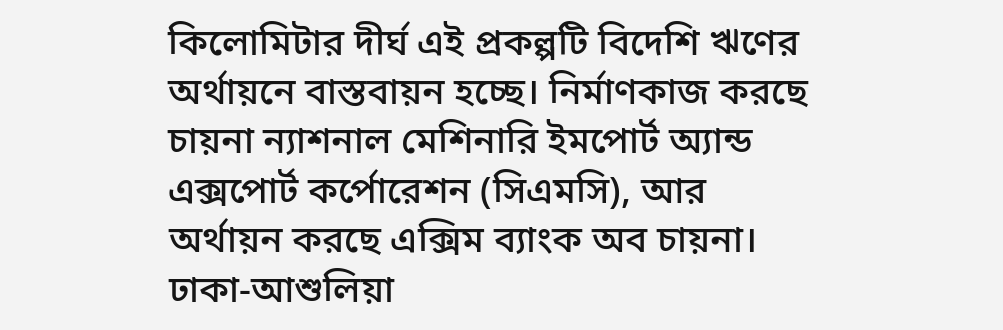কিলোমিটার দীর্ঘ এই প্রকল্পটি বিদেশি ঋণের অর্থায়নে বাস্তবায়ন হচ্ছে। নির্মাণকাজ করছে চায়না ন্যাশনাল মেশিনারি ইমপোর্ট অ্যান্ড এক্সপোর্ট কর্পোরেশন (সিএমসি), আর অর্থায়ন করছে এক্সিম ব্যাংক অব চায়না। ঢাকা-আশুলিয়া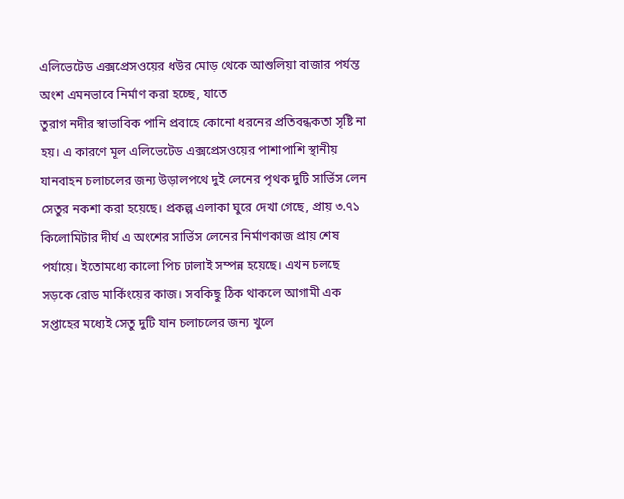এলিভেটেড এক্সপ্রেসওয়ের ধউর মোড় থেকে আশুলিয়া বাজার পর্যন্ত অংশ এমনভাবে নির্মাণ করা হচ্ছে, যাতে
তুরাগ নদীর স্বাভাবিক পানি প্রবাহে কোনো ধরনের প্রতিবন্ধকতা সৃষ্টি না হয়। এ কারণে মূল এলিভেটেড এক্সপ্রেসওয়ের পাশাপাশি স্থানীয় যানবাহন চলাচলের জন্য উড়ালপথে দুই লেনের পৃথক দুটি সার্ভিস লেন সেতুর নকশা করা হয়েছে। প্রকল্প এলাকা ঘুরে দেখা গেছে, প্রায় ৩.৭১ কিলোমিটার দীর্ঘ এ অংশের সার্ভিস লেনের নির্মাণকাজ প্রায় শেষ পর্যায়ে। ইতোমধ্যে কালো পিচ ঢালাই সম্পন্ন হয়েছে। এখন চলছে সড়কে রোড মার্কিংয়ের কাজ। সবকিছু ঠিক থাকলে আগামী এক সপ্তাহের মধ্যেই সেতু দুটি যান চলাচলের জন্য খুলে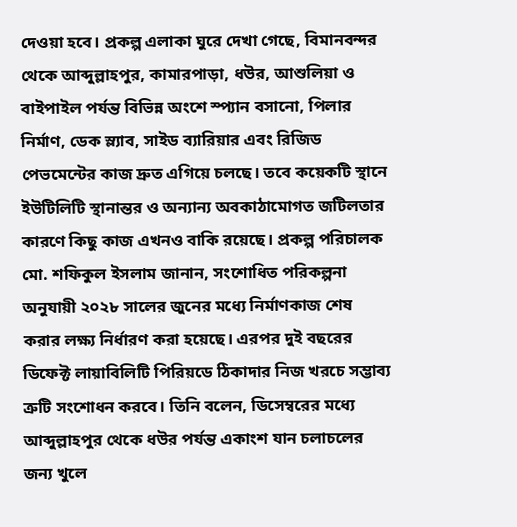দেওয়া হবে। প্রকল্প এলাকা ঘুরে দেখা গেছে, বিমানবন্দর থেকে আব্দুল্লাহপুর, কামারপাড়া, ধউর, আশুলিয়া ও বাইপাইল পর্যন্ত বিভিন্ন অংশে স্প্যান বসানো, পিলার নির্মাণ, ডেক স্ল্যাব, সাইড ব্যারিয়ার এবং রিজিড
পেভমেন্টের কাজ দ্রুত এগিয়ে চলছে। তবে কয়েকটি স্থানে ইউটিলিটি স্থানান্তর ও অন্যান্য অবকাঠামোগত জটিলতার কারণে কিছু কাজ এখনও বাকি রয়েছে। প্রকল্প পরিচালক মো. শফিকুল ইসলাম জানান, সংশোধিত পরিকল্পনা অনুযায়ী ২০২৮ সালের জুনের মধ্যে নির্মাণকাজ শেষ করার লক্ষ্য নির্ধারণ করা হয়েছে। এরপর দুই বছরের ডিফেক্ট লায়াবিলিটি পিরিয়ডে ঠিকাদার নিজ খরচে সম্ভাব্য ত্রুটি সংশোধন করবে। তিনি বলেন, ডিসেম্বরের মধ্যে আব্দুল্লাহপুর থেকে ধউর পর্যন্ত একাংশ যান চলাচলের জন্য খুলে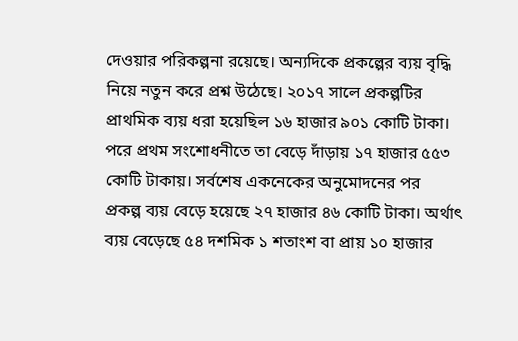দেওয়ার পরিকল্পনা রয়েছে। অন্যদিকে প্রকল্পের ব্যয় বৃদ্ধি নিয়ে নতুন করে প্রশ্ন উঠেছে। ২০১৭ সালে প্রকল্পটির প্রাথমিক ব্যয় ধরা হয়েছিল ১৬ হাজার ৯০১ কোটি টাকা। পরে প্রথম সংশোধনীতে তা বেড়ে দাঁড়ায় ১৭ হাজার ৫৫৩ কোটি টাকায়। সর্বশেষ একনেকের অনুমোদনের পর
প্রকল্প ব্যয় বেড়ে হয়েছে ২৭ হাজার ৪৬ কোটি টাকা। অর্থাৎ ব্যয় বেড়েছে ৫৪ দশমিক ১ শতাংশ বা প্রায় ১০ হাজার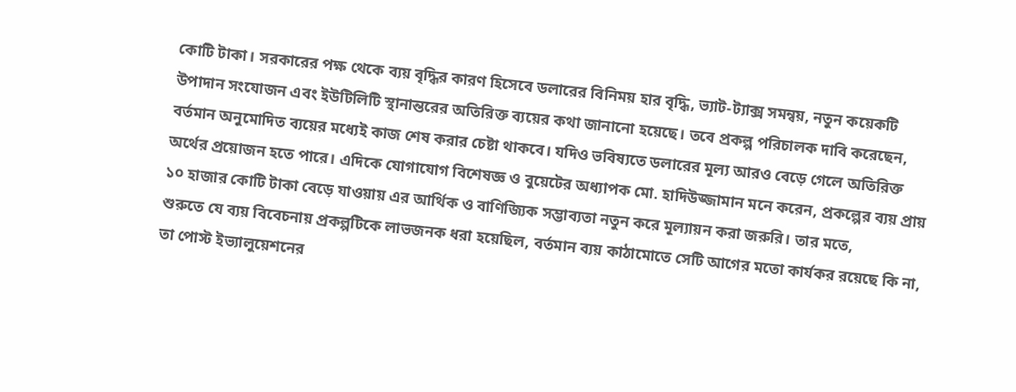কোটি টাকা। সরকারের পক্ষ থেকে ব্যয় বৃদ্ধির কারণ হিসেবে ডলারের বিনিময় হার বৃদ্ধি, ভ্যাট-ট্যাক্স সমন্বয়, নতুন কয়েকটি উপাদান সংযোজন এবং ইউটিলিটি স্থানান্তরের অতিরিক্ত ব্যয়ের কথা জানানো হয়েছে। তবে প্রকল্প পরিচালক দাবি করেছেন, বর্তমান অনুমোদিত ব্যয়ের মধ্যেই কাজ শেষ করার চেষ্টা থাকবে। যদিও ভবিষ্যতে ডলারের মূল্য আরও বেড়ে গেলে অতিরিক্ত অর্থের প্রয়োজন হতে পারে। এদিকে যোগাযোগ বিশেষজ্ঞ ও বুয়েটের অধ্যাপক মো. হাদিউজ্জামান মনে করেন, প্রকল্পের ব্যয় প্রায় ১০ হাজার কোটি টাকা বেড়ে যাওয়ায় এর আর্থিক ও বাণিজ্যিক সম্ভাব্যতা নতুন করে মূল্যায়ন করা জরুরি। তার মতে,
শুরুতে যে ব্যয় বিবেচনায় প্রকল্পটিকে লাভজনক ধরা হয়েছিল, বর্তমান ব্যয় কাঠামোতে সেটি আগের মতো কার্যকর রয়েছে কি না, তা পোস্ট ইভ্যালুয়েশনের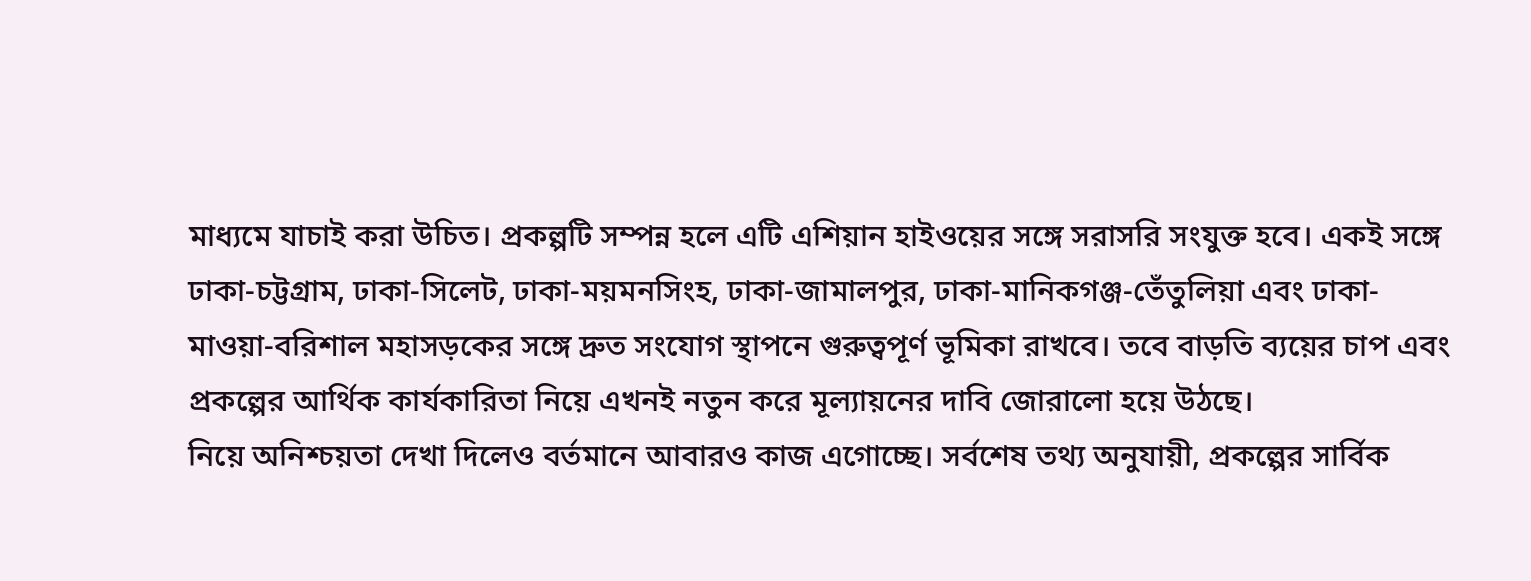মাধ্যমে যাচাই করা উচিত। প্রকল্পটি সম্পন্ন হলে এটি এশিয়ান হাইওয়ের সঙ্গে সরাসরি সংযুক্ত হবে। একই সঙ্গে ঢাকা-চট্টগ্রাম, ঢাকা-সিলেট, ঢাকা-ময়মনসিংহ, ঢাকা-জামালপুর, ঢাকা-মানিকগঞ্জ-তেঁতুলিয়া এবং ঢাকা-মাওয়া-বরিশাল মহাসড়কের সঙ্গে দ্রুত সংযোগ স্থাপনে গুরুত্বপূর্ণ ভূমিকা রাখবে। তবে বাড়তি ব্যয়ের চাপ এবং প্রকল্পের আর্থিক কার্যকারিতা নিয়ে এখনই নতুন করে মূল্যায়নের দাবি জোরালো হয়ে উঠছে।
নিয়ে অনিশ্চয়তা দেখা দিলেও বর্তমানে আবারও কাজ এগোচ্ছে। সর্বশেষ তথ্য অনুযায়ী, প্রকল্পের সার্বিক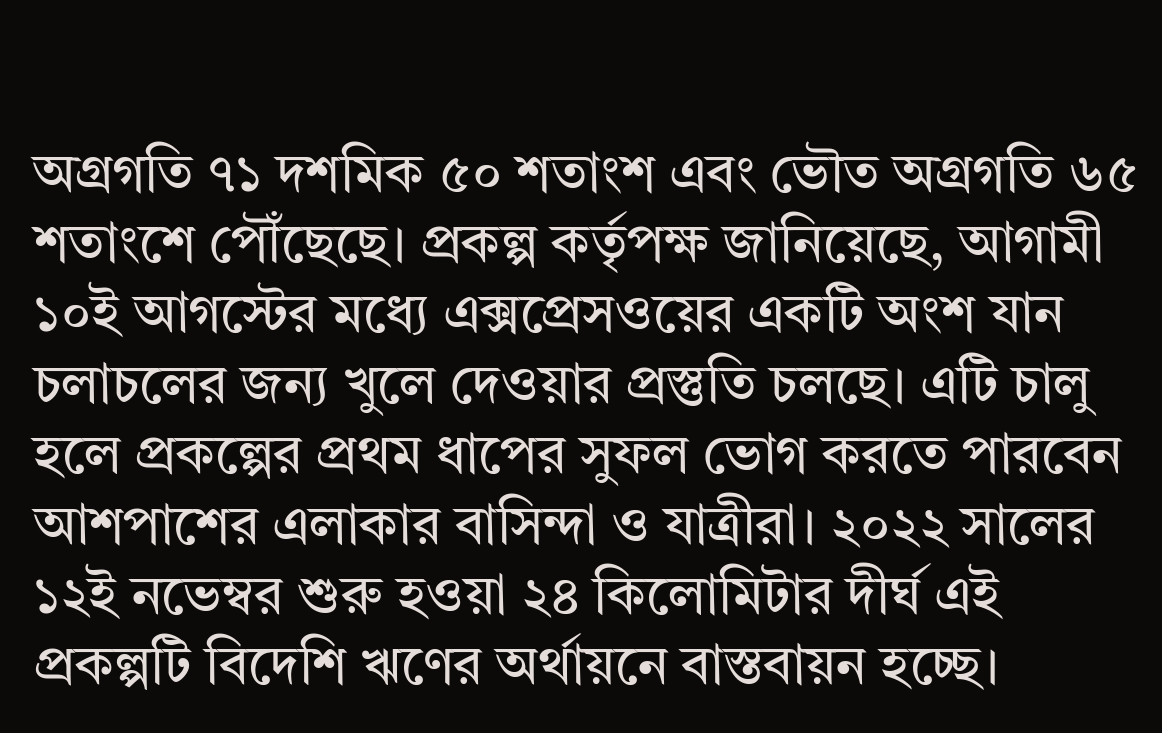অগ্রগতি ৭১ দশমিক ৫০ শতাংশ এবং ভৌত অগ্রগতি ৬৫ শতাংশে পৌঁছেছে। প্রকল্প কর্তৃপক্ষ জানিয়েছে, আগামী ১০ই আগস্টের মধ্যে এক্সপ্রেসওয়ের একটি অংশ যান চলাচলের জন্য খুলে দেওয়ার প্রস্তুতি চলছে। এটি চালু হলে প্রকল্পের প্রথম ধাপের সুফল ভোগ করতে পারবেন আশপাশের এলাকার বাসিন্দা ও যাত্রীরা। ২০২২ সালের ১২ই নভেম্বর শুরু হওয়া ২৪ কিলোমিটার দীর্ঘ এই প্রকল্পটি বিদেশি ঋণের অর্থায়নে বাস্তবায়ন হচ্ছে।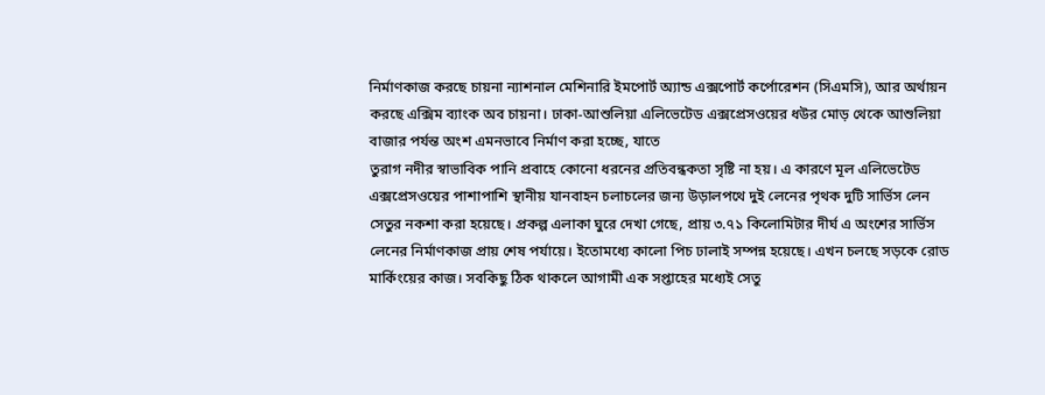নির্মাণকাজ করছে চায়না ন্যাশনাল মেশিনারি ইমপোর্ট অ্যান্ড এক্সপোর্ট কর্পোরেশন (সিএমসি), আর অর্থায়ন করছে এক্সিম ব্যাংক অব চায়না। ঢাকা-আশুলিয়া এলিভেটেড এক্সপ্রেসওয়ের ধউর মোড় থেকে আশুলিয়া বাজার পর্যন্ত অংশ এমনভাবে নির্মাণ করা হচ্ছে, যাতে
তুরাগ নদীর স্বাভাবিক পানি প্রবাহে কোনো ধরনের প্রতিবন্ধকতা সৃষ্টি না হয়। এ কারণে মূল এলিভেটেড এক্সপ্রেসওয়ের পাশাপাশি স্থানীয় যানবাহন চলাচলের জন্য উড়ালপথে দুই লেনের পৃথক দুটি সার্ভিস লেন সেতুর নকশা করা হয়েছে। প্রকল্প এলাকা ঘুরে দেখা গেছে, প্রায় ৩.৭১ কিলোমিটার দীর্ঘ এ অংশের সার্ভিস লেনের নির্মাণকাজ প্রায় শেষ পর্যায়ে। ইতোমধ্যে কালো পিচ ঢালাই সম্পন্ন হয়েছে। এখন চলছে সড়কে রোড মার্কিংয়ের কাজ। সবকিছু ঠিক থাকলে আগামী এক সপ্তাহের মধ্যেই সেতু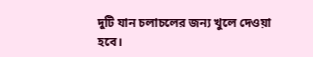দুটি যান চলাচলের জন্য খুলে দেওয়া হবে।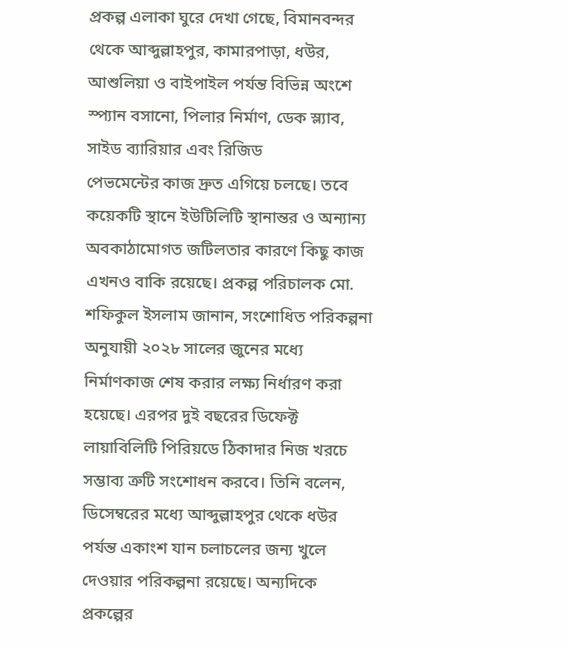প্রকল্প এলাকা ঘুরে দেখা গেছে, বিমানবন্দর থেকে আব্দুল্লাহপুর, কামারপাড়া, ধউর, আশুলিয়া ও বাইপাইল পর্যন্ত বিভিন্ন অংশে স্প্যান বসানো, পিলার নির্মাণ, ডেক স্ল্যাব, সাইড ব্যারিয়ার এবং রিজিড
পেভমেন্টের কাজ দ্রুত এগিয়ে চলছে। তবে কয়েকটি স্থানে ইউটিলিটি স্থানান্তর ও অন্যান্য অবকাঠামোগত জটিলতার কারণে কিছু কাজ এখনও বাকি রয়েছে। প্রকল্প পরিচালক মো. শফিকুল ইসলাম জানান, সংশোধিত পরিকল্পনা অনুযায়ী ২০২৮ সালের জুনের মধ্যে নির্মাণকাজ শেষ করার লক্ষ্য নির্ধারণ করা হয়েছে। এরপর দুই বছরের ডিফেক্ট লায়াবিলিটি পিরিয়ডে ঠিকাদার নিজ খরচে সম্ভাব্য ত্রুটি সংশোধন করবে। তিনি বলেন, ডিসেম্বরের মধ্যে আব্দুল্লাহপুর থেকে ধউর পর্যন্ত একাংশ যান চলাচলের জন্য খুলে দেওয়ার পরিকল্পনা রয়েছে। অন্যদিকে প্রকল্পের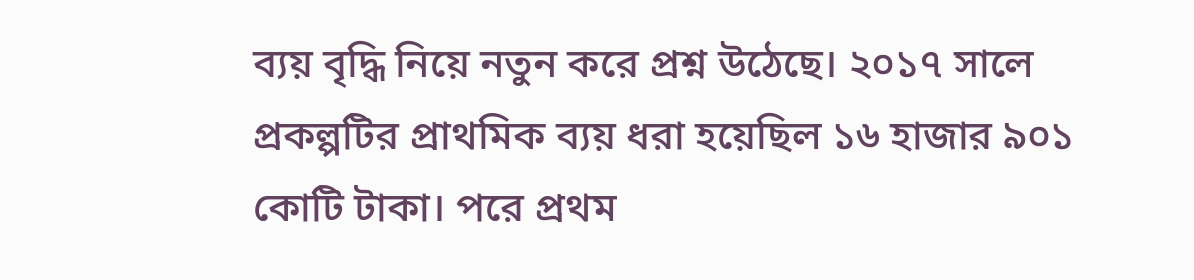ব্যয় বৃদ্ধি নিয়ে নতুন করে প্রশ্ন উঠেছে। ২০১৭ সালে প্রকল্পটির প্রাথমিক ব্যয় ধরা হয়েছিল ১৬ হাজার ৯০১ কোটি টাকা। পরে প্রথম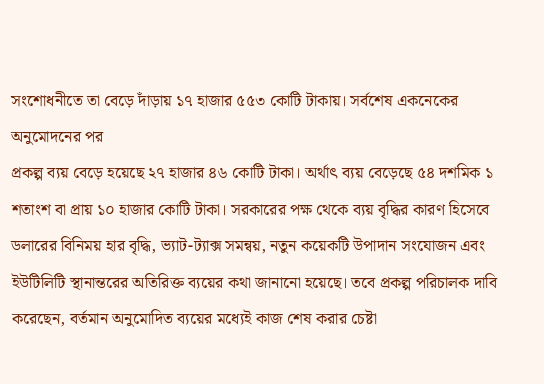সংশোধনীতে তা বেড়ে দাঁড়ায় ১৭ হাজার ৫৫৩ কোটি টাকায়। সর্বশেষ একনেকের অনুমোদনের পর
প্রকল্প ব্যয় বেড়ে হয়েছে ২৭ হাজার ৪৬ কোটি টাকা। অর্থাৎ ব্যয় বেড়েছে ৫৪ দশমিক ১ শতাংশ বা প্রায় ১০ হাজার কোটি টাকা। সরকারের পক্ষ থেকে ব্যয় বৃদ্ধির কারণ হিসেবে ডলারের বিনিময় হার বৃদ্ধি, ভ্যাট-ট্যাক্স সমন্বয়, নতুন কয়েকটি উপাদান সংযোজন এবং ইউটিলিটি স্থানান্তরের অতিরিক্ত ব্যয়ের কথা জানানো হয়েছে। তবে প্রকল্প পরিচালক দাবি করেছেন, বর্তমান অনুমোদিত ব্যয়ের মধ্যেই কাজ শেষ করার চেষ্টা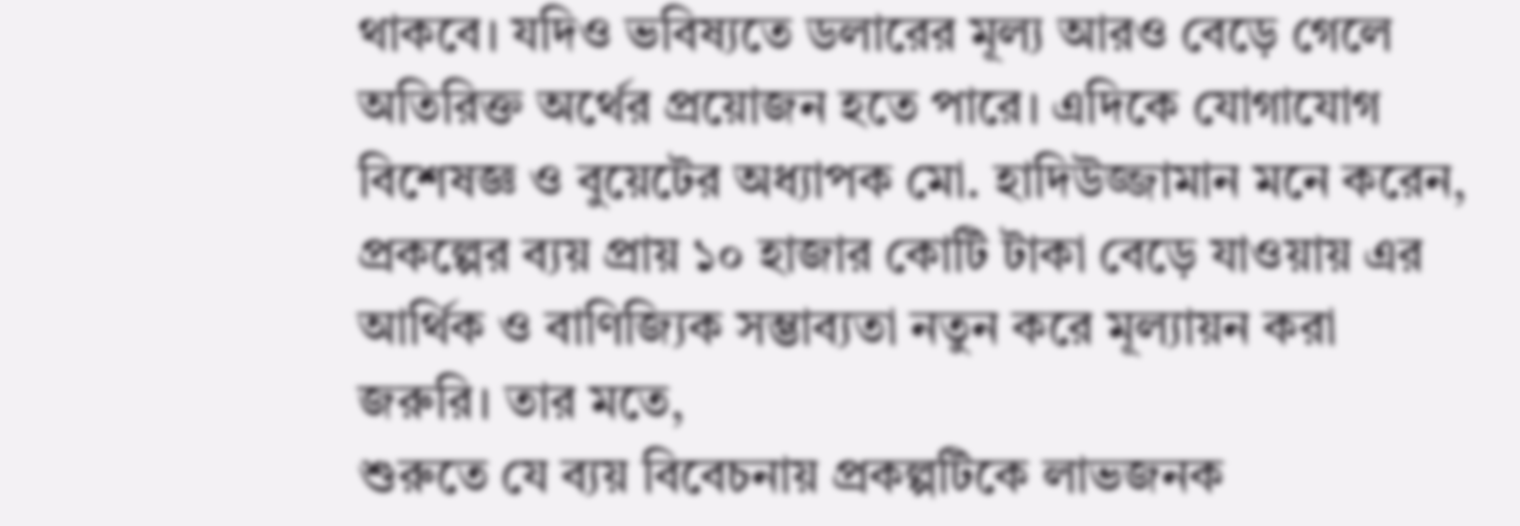থাকবে। যদিও ভবিষ্যতে ডলারের মূল্য আরও বেড়ে গেলে অতিরিক্ত অর্থের প্রয়োজন হতে পারে। এদিকে যোগাযোগ বিশেষজ্ঞ ও বুয়েটের অধ্যাপক মো. হাদিউজ্জামান মনে করেন, প্রকল্পের ব্যয় প্রায় ১০ হাজার কোটি টাকা বেড়ে যাওয়ায় এর আর্থিক ও বাণিজ্যিক সম্ভাব্যতা নতুন করে মূল্যায়ন করা জরুরি। তার মতে,
শুরুতে যে ব্যয় বিবেচনায় প্রকল্পটিকে লাভজনক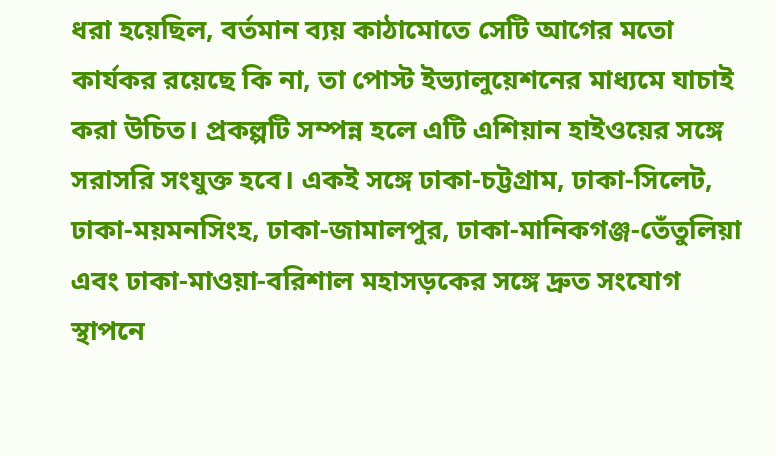ধরা হয়েছিল, বর্তমান ব্যয় কাঠামোতে সেটি আগের মতো কার্যকর রয়েছে কি না, তা পোস্ট ইভ্যালুয়েশনের মাধ্যমে যাচাই করা উচিত। প্রকল্পটি সম্পন্ন হলে এটি এশিয়ান হাইওয়ের সঙ্গে সরাসরি সংযুক্ত হবে। একই সঙ্গে ঢাকা-চট্টগ্রাম, ঢাকা-সিলেট, ঢাকা-ময়মনসিংহ, ঢাকা-জামালপুর, ঢাকা-মানিকগঞ্জ-তেঁতুলিয়া এবং ঢাকা-মাওয়া-বরিশাল মহাসড়কের সঙ্গে দ্রুত সংযোগ স্থাপনে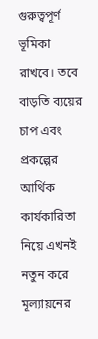গুরুত্বপূর্ণ ভূমিকা রাখবে। তবে বাড়তি ব্যয়ের চাপ এবং প্রকল্পের আর্থিক কার্যকারিতা নিয়ে এখনই নতুন করে মূল্যায়নের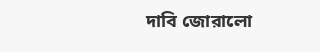দাবি জোরালো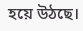হয়ে উঠছে।